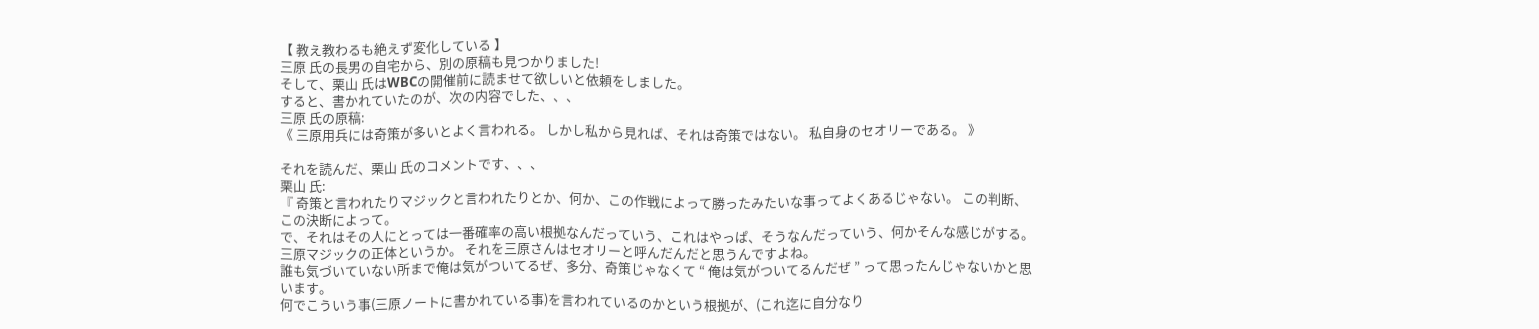【 教え教わるも絶えず変化している 】
三原 氏の長男の自宅から、別の原稿も見つかりました!
そして、栗山 氏はWBCの開催前に読ませて欲しいと依頼をしました。
すると、書かれていたのが、次の内容でした、、、
三原 氏の原稿:
《 三原用兵には奇策が多いとよく言われる。 しかし私から見れば、それは奇策ではない。 私自身のセオリーである。 》

それを読んだ、栗山 氏のコメントです、、、
栗山 氏:
『 奇策と言われたりマジックと言われたりとか、何か、この作戦によって勝ったみたいな事ってよくあるじゃない。 この判断、この決断によって。
で、それはその人にとっては一番確率の高い根拠なんだっていう、これはやっぱ、そうなんだっていう、何かそんな感じがする。 三原マジックの正体というか。 それを三原さんはセオリーと呼んだんだと思うんですよね。
誰も気づいていない所まで俺は気がついてるぜ、多分、奇策じゃなくて “ 俺は気がついてるんだぜ ” って思ったんじゃないかと思います。
何でこういう事(三原ノートに書かれている事)を言われているのかという根拠が、(これ迄に自分なり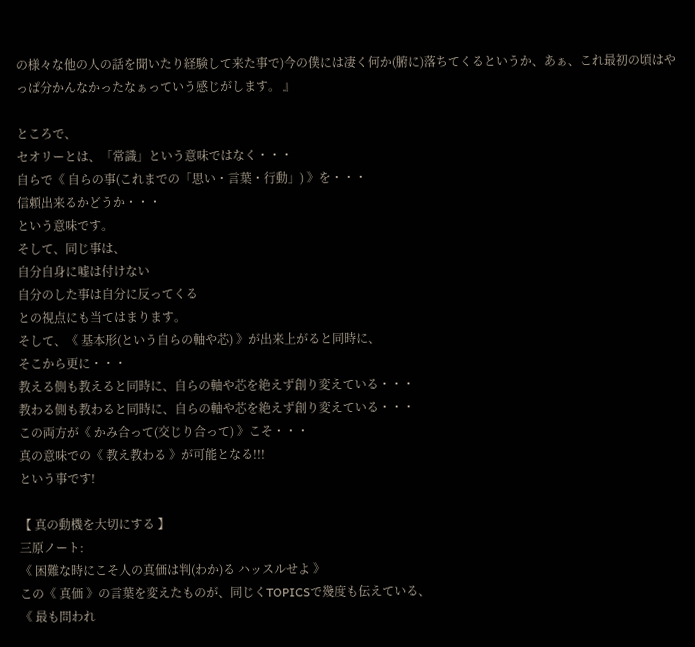の様々な他の人の話を聞いたり経験して来た事で)今の僕には凄く何か(腑に)落ちてくるというか、あぁ、これ最初の頃はやっぱ分かんなかったなぁっていう感じがします。 』

ところで、
セオリーとは、「常識」という意味ではなく・・・
自らで《 自らの事(これまでの「思い・言葉・行動」) 》を・・・
信頼出来るかどうか・・・
という意味です。
そして、同じ事は、
自分自身に嘘は付けない
自分のした事は自分に反ってくる
との視点にも当てはまります。
そして、《 基本形(という自らの軸や芯) 》が出来上がると同時に、
そこから更に・・・
教える側も教えると同時に、自らの軸や芯を絶えず創り変えている・・・
教わる側も教わると同時に、自らの軸や芯を絶えず創り変えている・・・
この両方が《 かみ合って(交じり合って) 》こそ・・・
真の意味での《 教え教わる 》が可能となる!!!
という事です!

【 真の動機を大切にする 】
三原ノート:
《 困難な時にこそ人の真価は判(わか)る ハッスルせよ 》
この《 真価 》の言葉を変えたものが、同じくTOPICSで幾度も伝えている、
《 最も問われ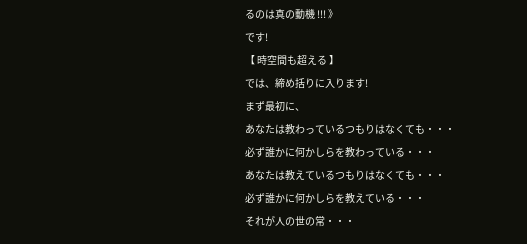るのは真の動機 !!! 》
です!
【 時空間も超える 】
では、締め括りに入ります!
まず最初に、
あなたは教わっているつもりはなくても・・・
必ず誰かに何かしらを教わっている・・・
あなたは教えているつもりはなくても・・・
必ず誰かに何かしらを教えている・・・
それが人の世の常・・・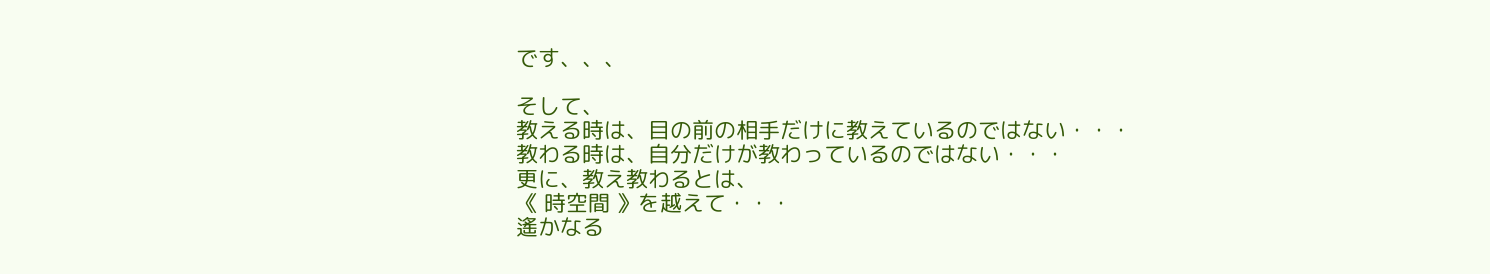です、、、

そして、
教える時は、目の前の相手だけに教えているのではない・・・
教わる時は、自分だけが教わっているのではない・・・
更に、教え教わるとは、
《 時空間 》を越えて・・・
遙かなる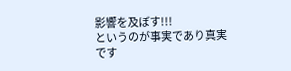影響を及ぼす!!!
というのが事実であり真実です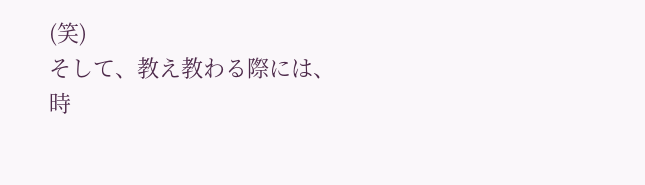(笑)
そして、教え教わる際には、
時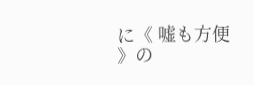に《 嘘も方便 》の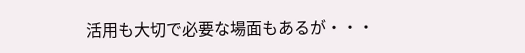活用も大切で必要な場面もあるが・・・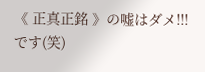《 正真正銘 》の嘘はダメ!!!
です(笑)